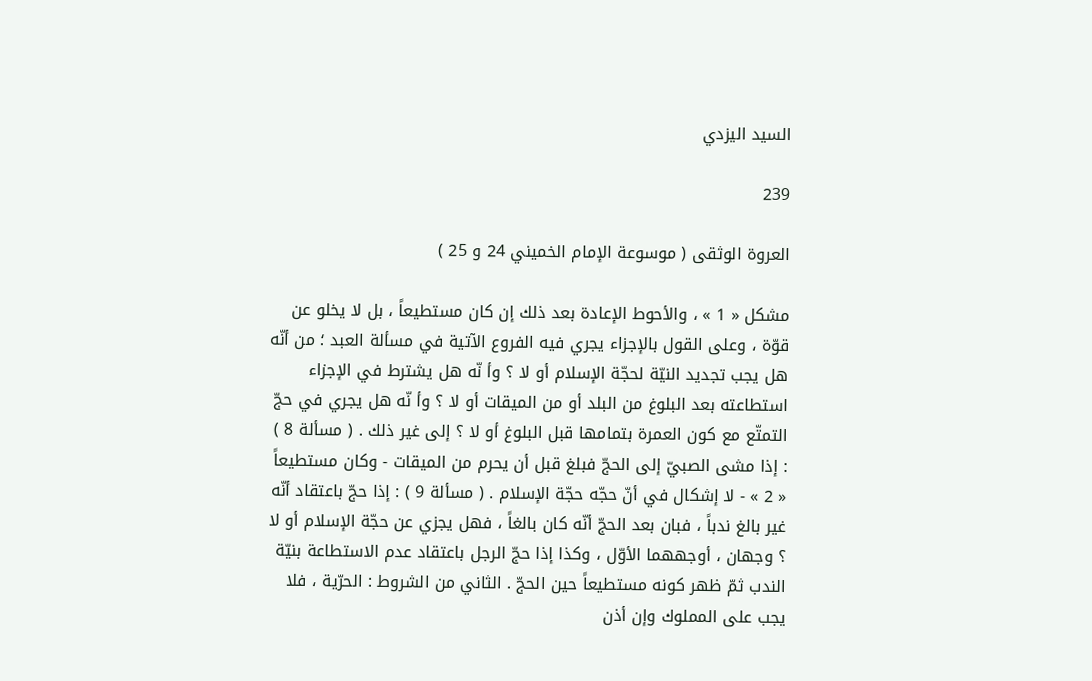السيد اليزدي

239

العروة الوثقى ( موسوعة الإمام الخميني 24 و 25 )

مشكل « 1 » ، والأحوط الإعادة بعد ذلك إن كان مستطيعاً ، بل لا يخلو عن قوّة ، وعلى القول بالإجزاء يجري فيه الفروع الآتية في مسألة العبد ؛ من أنّه هل يجب تجديد النيّة لحجّة الإسلام أو لا ؟ وأ نّه هل يشترط في الإجزاء استطاعته بعد البلوغ من البلد أو من الميقات أو لا ؟ وأ نّه هل يجري في حجّ التمتّع مع كون العمرة بتمامها قبل البلوغ أو لا ؟ إلى غير ذلك . ( مسألة 8 ) : إذا مشى الصبيّ إلى الحجّ فبلغ قبل أن يحرم من الميقات - وكان مستطيعاً « 2 » - لا إشكال في أنّ حجّه حجّة الإسلام . ( مسألة 9 ) : إذا حجّ باعتقاد أنّه غير بالغ ندباً ، فبان بعد الحجّ أنّه كان بالغاً ، فهل يجزي عن حجّة الإسلام أو لا ؟ وجهان ، أوجههما الأوّل ، وكذا إذا حجّ الرجل باعتقاد عدم الاستطاعة بنيّة الندب ثمّ ظهر كونه مستطيعاً حين الحجّ . الثاني من الشروط : الحرّية ، فلا يجب على المملوك وإن أذن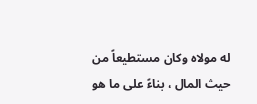له مولاه وكان مستطيعاً من حيث المال ، بناءً على ما هو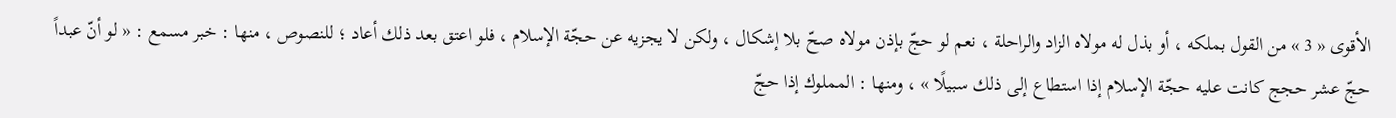الأقوى « 3 » من القول بملكه ، أو بذل له مولاه الزاد والراحلة ، نعم لو حجّ بإذن مولاه صحّ بلا إشكال ، ولكن لا يجزيه عن حجّة الإسلام ، فلو اعتق بعد ذلك أعاد ؛ للنصوص ، منها : خبر مسمع : « لو أنّ عبداً حجّ عشر حجج كانت عليه حجّة الإسلام إذا استطاع إلى ذلك سبيلًا » ، ومنها : المملوك إذا حجّ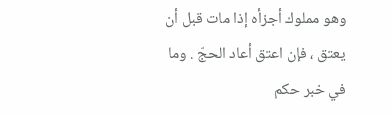وهو مملوك أجزأه إذا مات قبل أن يعتق ، فإن اعتق أعاد الحجّ . وما في خبر حكم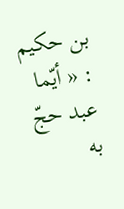بن حكيم : « أيّما عبد حجّ به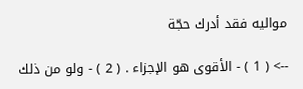مواليه فقد أدرك حجّة

--> ( 1 ) - الأقوى هو الإجزاء . ( 2 ) - ولو من ذلك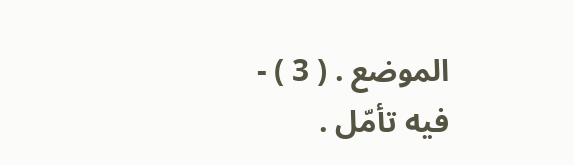الموضع . ( 3 ) - فيه تأمّل .